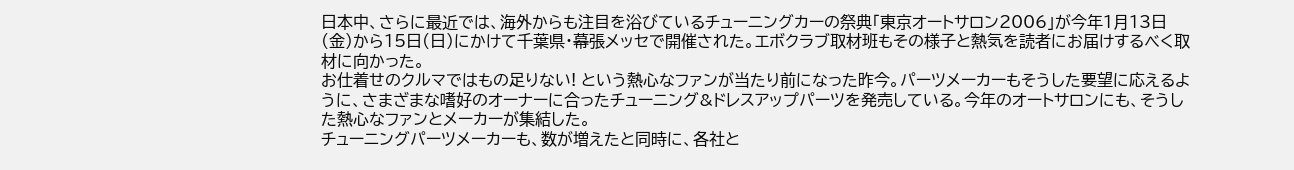日本中、さらに最近では、海外からも注目を浴びているチューニングカーの祭典「東京オートサロン2006」が今年1月13日(金)から15日(日)にかけて千葉県・幕張メッセで開催された。エボクラブ取材班もその様子と熱気を読者にお届けするべく取材に向かった。
お仕着せのクルマではもの足りない! という熱心なファンが当たり前になった昨今。パーツメーカーもそうした要望に応えるように、さまざまな嗜好のオーナーに合ったチューニング&ドレスアップパーツを発売している。今年のオートサロンにも、そうした熱心なファンとメーカーが集結した。
チューニングパーツメーカーも、数が増えたと同時に、各社と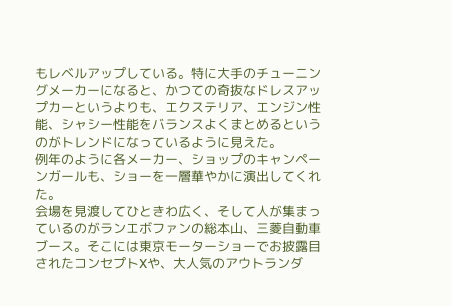もレベルアップしている。特に大手のチューニングメーカーになると、かつての奇抜なドレスアップカーというよりも、エクステリア、エンジン性能、シャシー性能をバランスよくまとめるというのがトレンドになっているように見えた。
例年のように各メーカー、ショップのキャンペーンガールも、ショーを一層華やかに演出してくれた。
会場を見渡してひときわ広く、そして人が集まっているのがランエボファンの総本山、三菱自動車ブース。そこには東京モーターショーでお披露目されたコンセプトXや、大人気のアウトランダ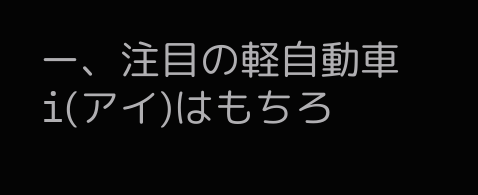ー、注目の軽自動車i(アイ)はもちろ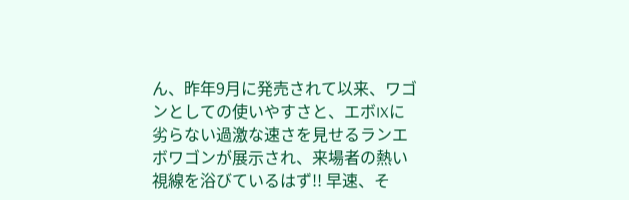ん、昨年9月に発売されて以来、ワゴンとしての使いやすさと、エボIXに劣らない過激な速さを見せるランエボワゴンが展示され、来場者の熱い視線を浴びているはず!! 早速、そ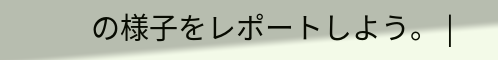の様子をレポートしよう。 |